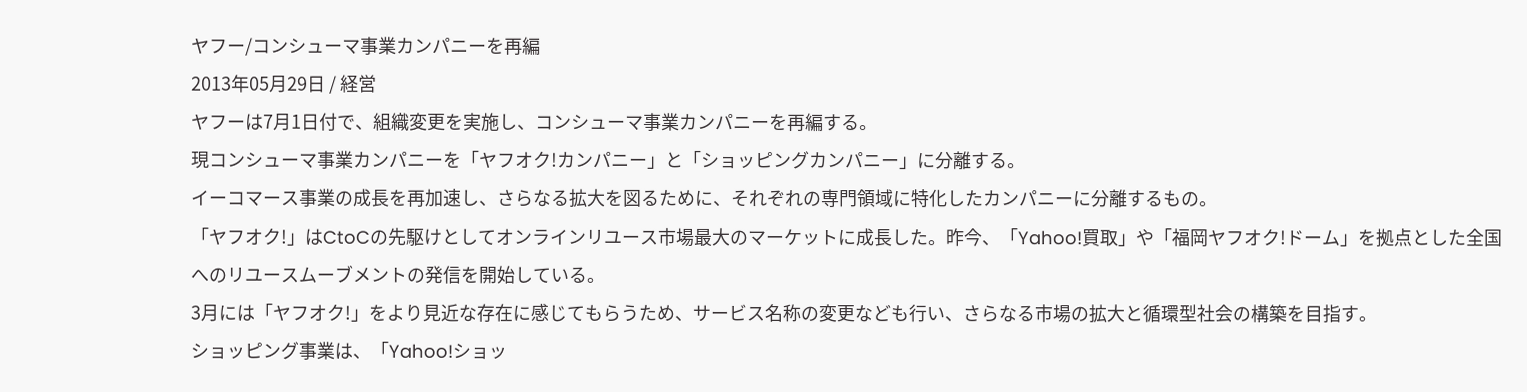ヤフー/コンシューマ事業カンパニーを再編
2013年05月29日 / 経営
ヤフーは7月1日付で、組織変更を実施し、コンシューマ事業カンパニーを再編する。
現コンシューマ事業カンパニーを「ヤフオク!カンパニー」と「ショッピングカンパニー」に分離する。
イーコマース事業の成長を再加速し、さらなる拡大を図るために、それぞれの専門領域に特化したカンパニーに分離するもの。
「ヤフオク!」はCtoCの先駆けとしてオンラインリユース市場最大のマーケットに成長した。昨今、「Yahoo!買取」や「福岡ヤフオク!ドーム」を拠点とした全国へのリユースムーブメントの発信を開始している。
3月には「ヤフオク!」をより見近な存在に感じてもらうため、サービス名称の変更なども行い、さらなる市場の拡大と循環型社会の構築を目指す。
ショッピング事業は、「Yahoo!ショッ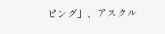ピング」、アスクル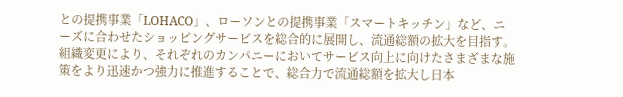との提携事業「LOHACO」、ローソンとの提携事業「スマートキッチン」など、ニーズに合わせたショッピングサービスを総合的に展開し、流通総額の拡大を目指す。
組織変更により、それぞれのカンパニーにおいてサービス向上に向けたさまざまな施策をより迅速かつ強力に推進することで、総合力で流通総額を拡大し日本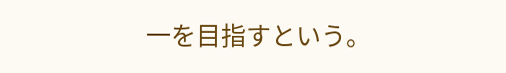一を目指すという。